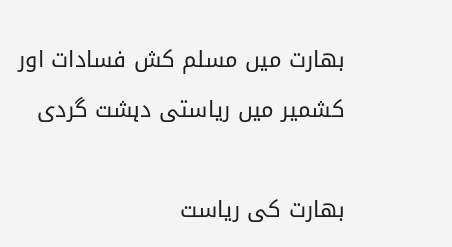بھارت میں مسلم کش فسادات اور کشمیر میں ریاستی دہشت گردی

بھارت کی ریاست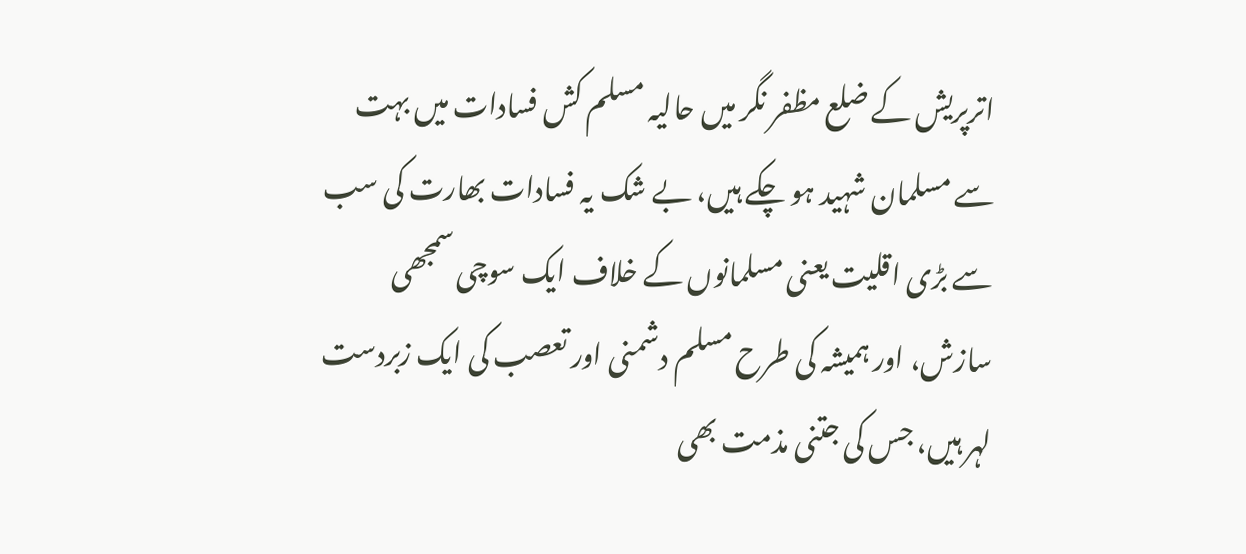اترپریش کے ضلع مظفر نگر میں حالیہ مسلم کش فسادات میں بہت سے مسلمان شہید ہو چکے ہیں، بے شک یہ فسادات بھارت کی سب سے بڑی اقلیت یعنی مسلمانوں کے خلاف ایک سوچی سمجھی سازش، اور ہمیشہ کی طرح مسلم دشمنی اور تعصب کی ایک زبردست لہر ہیں، جس کی جتنی مذمت بھی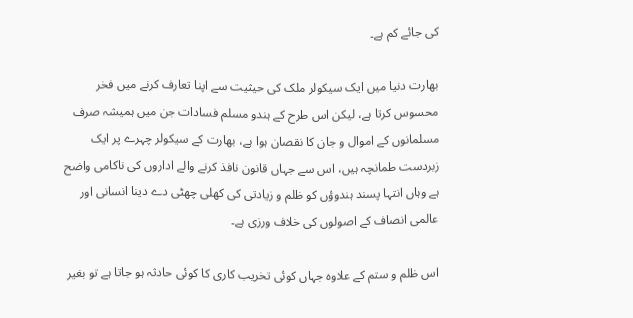کی جائے کم ہے۔

بھارت دنیا میں ایک سیکولر ملک کی حیثیت سے اپنا تعارف کرنے میں فخر محسوس کرتا ہے، لیکن اس طرح کے ہندو مسلم فسادات جن میں ہمیشہ صرف مسلمانوں کے اموال و جان کا نقصان ہوا ہے، بھارت کے سیکولر چہرے پر ایک زبردست طمانچہ ہیں، اس سے جہاں قانون نافذ کرنے والے اداروں کی ناکامی واضح ہے وہاں انتہا پسند ہندوؤں کو ظلم و زیادتی کی کھلی چھٹی دے دینا انسانی اور عالمی انصاف کے اصولوں کی خلاف ورزی ہے۔

اس ظلم و ستم کے علاوہ جہاں کوئی تخریب کاری کا کوئی حادثہ ہو جاتا ہے تو بغیر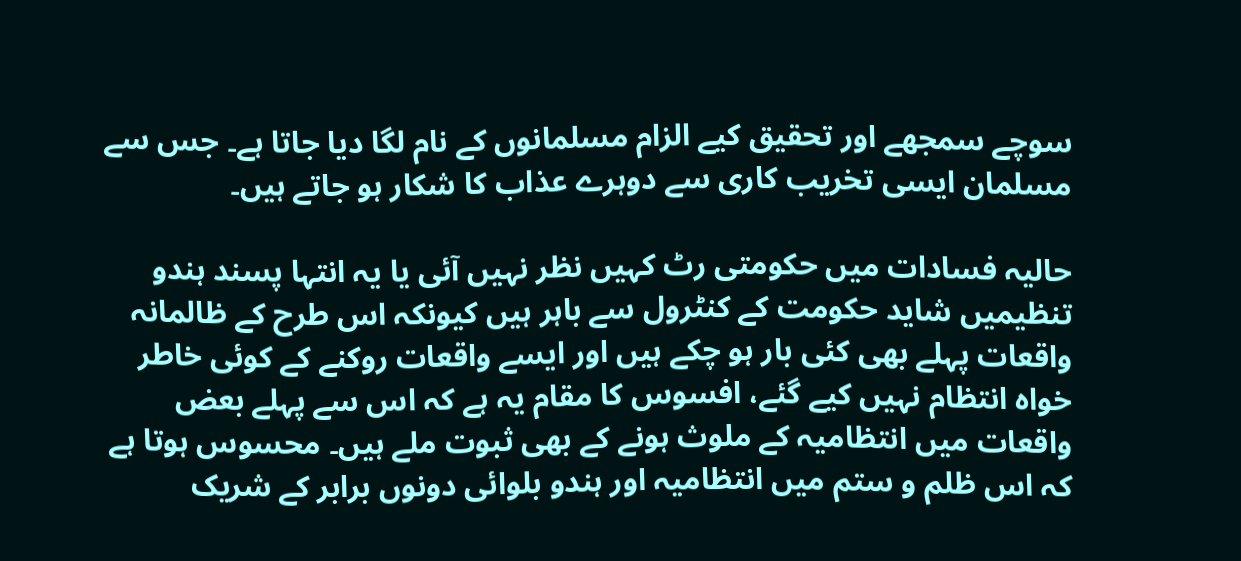سوچے سمجھے اور تحقیق کیے الزام مسلمانوں کے نام لگا دیا جاتا ہے۔ جس سے مسلمان ایسی تخریب کاری سے دوہرے عذاب کا شکار ہو جاتے ہیں۔

حالیہ فسادات میں حکومتی رٹ کہیں نظر نہیں آئی یا یہ انتہا پسند ہندو تنظیمیں شاید حکومت کے کنٹرول سے باہر ہیں کیونکہ اس طرح کے ظالمانہ واقعات پہلے بھی کئی بار ہو چکے ہیں اور ایسے واقعات روکنے کے کوئی خاطر خواہ انتظام نہیں کیے گئے، افسوس کا مقام یہ ہے کہ اس سے پہلے بعض واقعات میں انتظامیہ کے ملوث ہونے کے بھی ثبوت ملے ہیں۔ محسوس ہوتا ہے کہ اس ظلم و ستم میں انتظامیہ اور ہندو بلوائی دونوں برابر کے شریک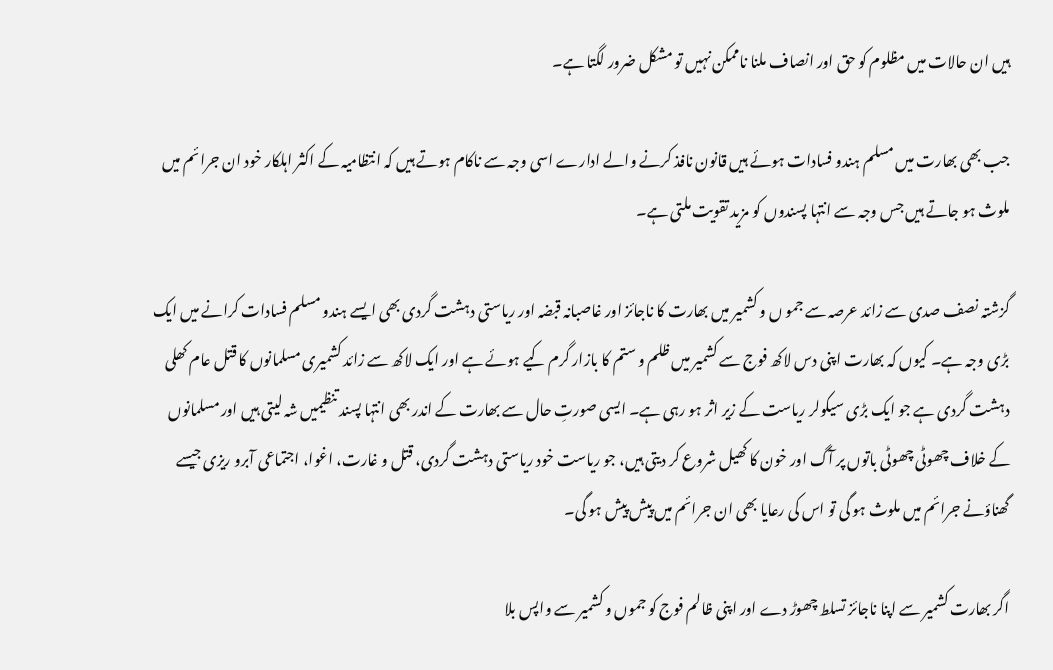ہیں ان حالات میں مظلوم کو حق اور انصاف ملنا ناممکن نہیں تو مشکل ضرور لگتا ہے۔

جب بھی بھارت میں مسلم ہندو فسادات ہوئے ہیں قانون نافذ کرنے والے ادارے اسی وجہ سے ناکام ہوتے ہیں کہ انتظامیہ کے اکثر اہلکار خود ان جرائم میں ملوث ہو جاتے ہیں جس وجہ سے انتہا پسندوں کو مزید تقویت ملتی ہے۔

گزشتہ نصف صدی سے زائد عرصہ سے جمو ں و کشمیر میں بھارت کا ناجائز اور غاصبانہ قبضہ اور ریاستی دہشت گردی بھی ایسے ہندو مسلم فسادات کرانے میں ایک بڑی وجہ ہے۔ کیوں کہ بھارت اپنی دس لاکھ فوج سے کشمیر میں ظلم و ستم کا بازار گرم کیے ہوئے ہے اور ایک لاکھ سے زائد کشمیری مسلمانوں کا قتل عام کھلی دہشت گردی ہے جو ایک بڑی سیکولر ریاست کے زیر اثر ہو رہی ہے۔ ایسی صورتِ حال سے بھارت کے اندر بھی انتہا پسند تنظیمیں شہ لیتی ہیں اور مسلمانوں کے خلاف چھوٹی چھوٹی باتوں پر آگ اور خون کا کھیل شروع کر دیتی ہیں، جو ریاست خود ریاستی دہشت گردی، قتل و غارت، اغوا، اجتماعی آبرو ریزی جیسے گھناؤنے جرائم میں ملوث ہو گی تو اس کی رعایا بھی ان جرائم میں پیش پیش ہو گی۔

اگر بھارت کشمیر سے اپنا ناجائز تسلط چھوڑ دے اور اپنی ظالم فوج کو جموں و کشمیر سے واپس بلا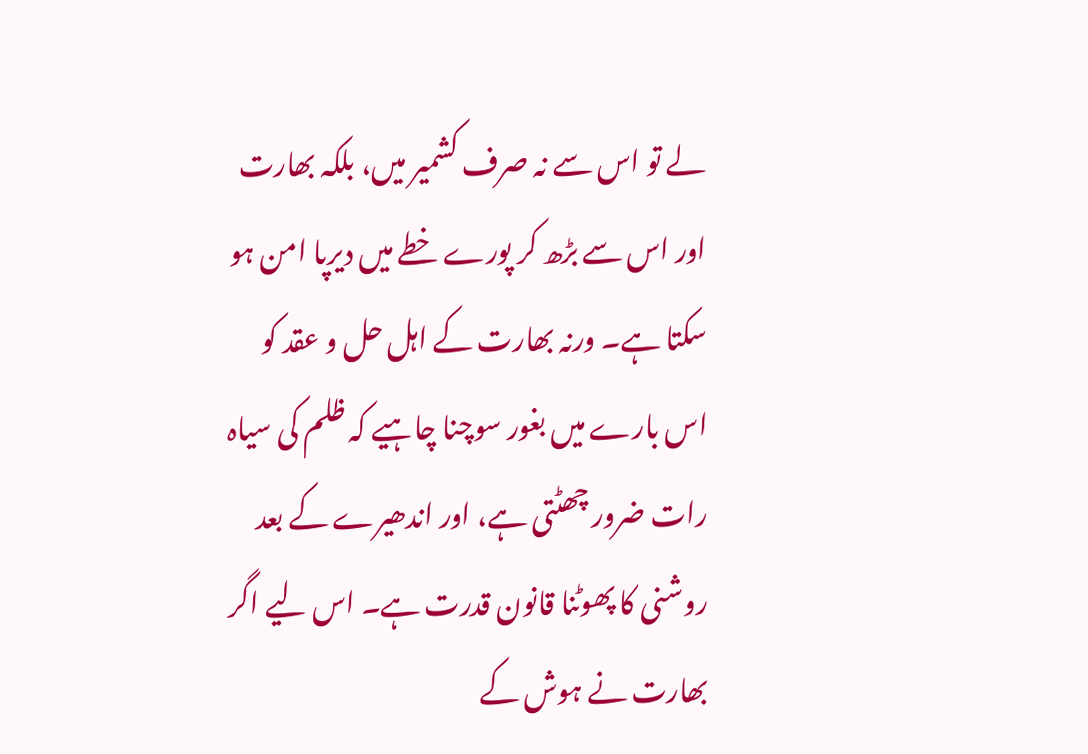لے تو اس سے نہ صرف کشمیر میں، بلکہ بھارت اور اس سے بڑھ کر پورے خطے میں دیرپا امن ہو سکتا ہے۔ ورنہ بھارت کے اہل حل و عقد کو اس بارے میں بغور سوچنا چاہیے کہ ظلم کی سیاہ رات ضرور چھٹتی ہے، اور اندھیرے کے بعد روشنی کا پھوٹنا قانون قدرت ہے۔ اس لیے اگر بھارت نے ہوش کے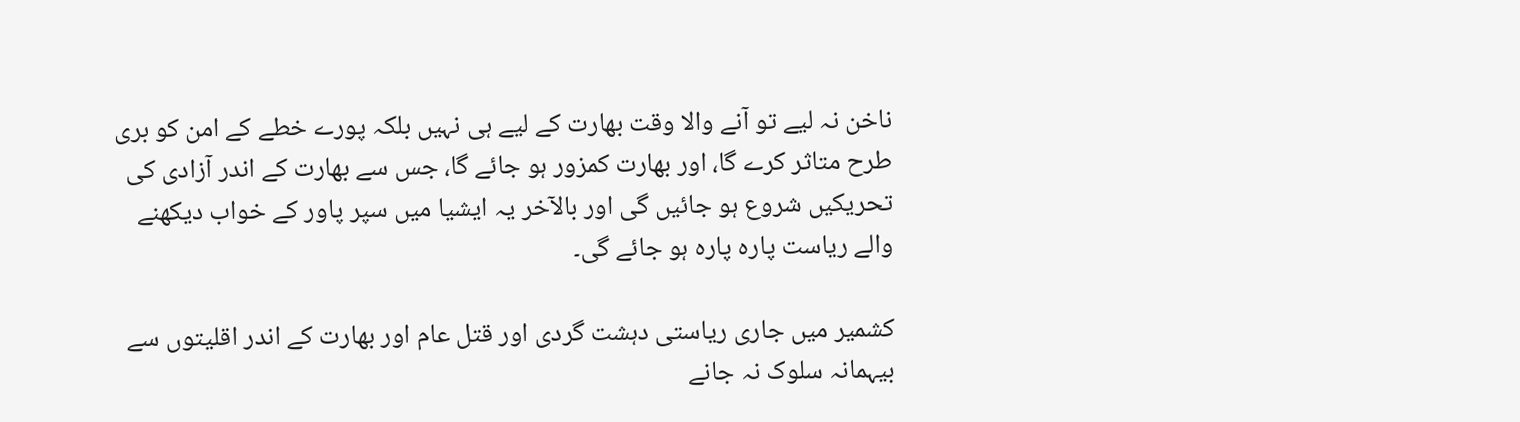ناخن نہ لیے تو آنے والا وقت بھارت کے لیے ہی نہیں بلکہ پورے خطے کے امن کو بری طرح متاثر کرے گا، اور بھارت کمزور ہو جائے گا، جس سے بھارت کے اندر آزادی کی تحریکیں شروع ہو جائیں گی اور بالآخر یہ ایشیا میں سپر پاور کے خواب دیکھنے والے ریاست پارہ پارہ ہو جائے گی۔

کشمیر میں جاری ریاستی دہشت گردی اور قتل عام اور بھارت کے اندر اقلیتوں سے بیہمانہ سلوک نہ جانے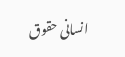انسانی حقوق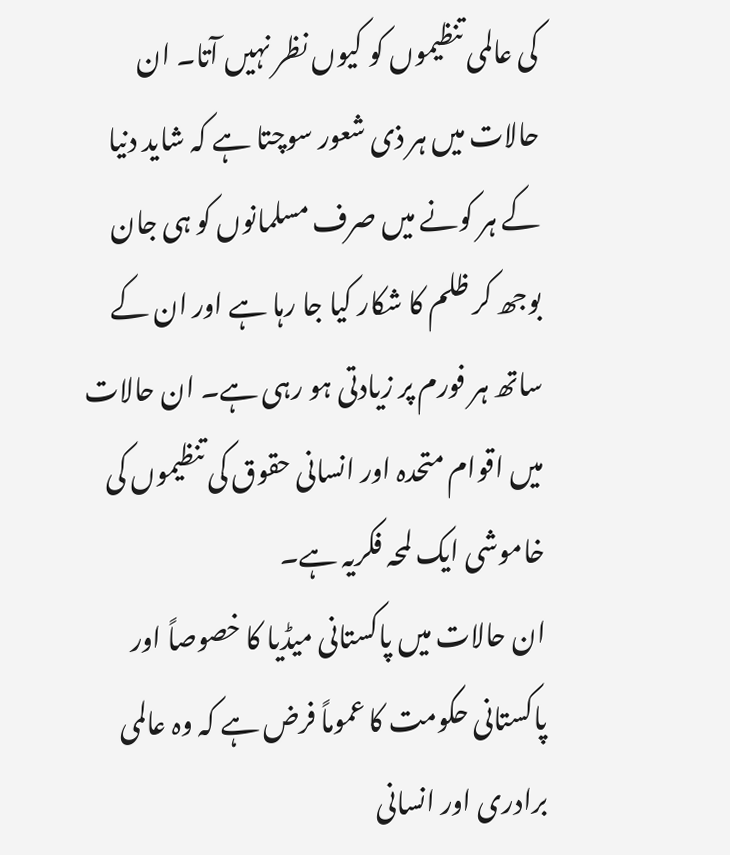کی عالمی تنظیموں کو کیوں نظر نہیں آتا۔ ان حالات میں ہر ذی شعور سوچتا ہے کہ شاید دنیا کے ہر کونے میں صرف مسلمانوں کو ہی جان بوجھ کر ظلم کا شکار کیا جا رہا ہے اور ان کے ساتھ ہر فورم پر زیادتی ہو رہی ہے۔ ان حالات میں اقوام متحدہ اور انسانی حقوق کی تنظیموں کی خاموشی ایک لمحہ فکریہ ہے۔
ان حالات میں پاکستانی میڈیا کا خصوصاً اور پاکستانی حکومت کا عموماً فرض ہے کہ وہ عالمی برادری اور انسانی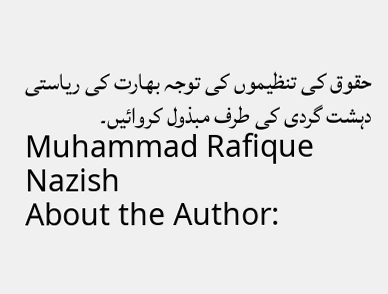حقوق کی تنظیموں کی توجہ بھارت کی ریاستی دہشت گردی کی طرف مبذول کروائیں۔
Muhammad Rafique Nazish
About the Author: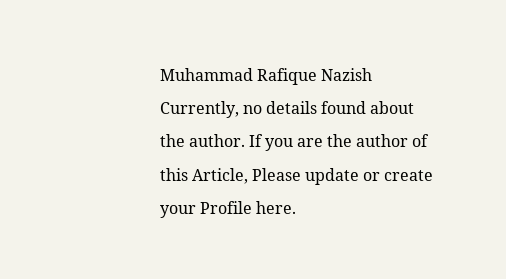Muhammad Rafique Nazish Currently, no details found about the author. If you are the author of this Article, Please update or create your Profile here.